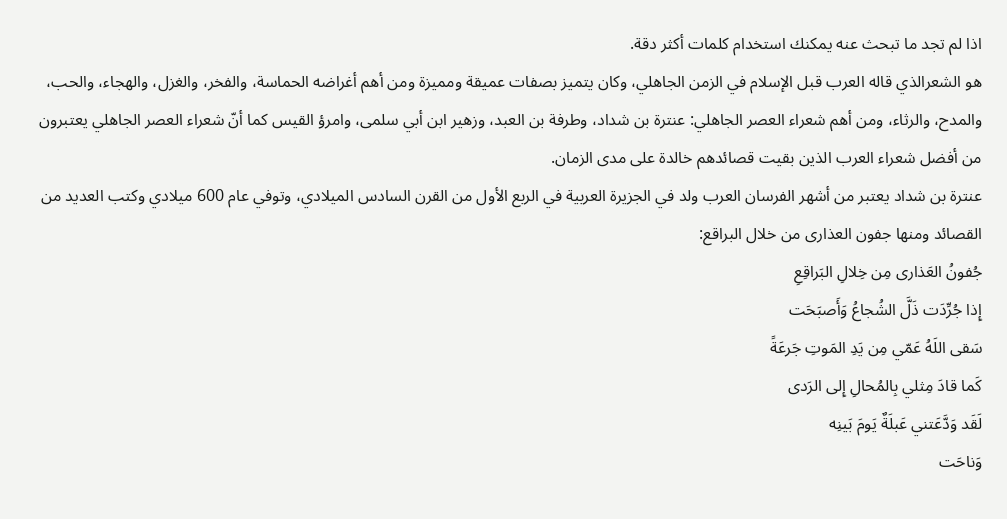اذا لم تجد ما تبحث عنه يمكنك استخدام كلمات أكثر دقة.
هو الشعرالذي قاله العرب قبل الإسلام في الزمن الجاهلي، وكان يتميز بصفات عميقة ومميزة ومن أهم أغراضه الحماسة، والفخر، والغزل، والهجاء، والحب، والمدح، والرثاء، ومن أهم شعراء العصر الجاهلي: عنترة بن شداد، وطرفة بن العبد، وزهير ابن أبي سلمى، وامرؤ القيس كما أنّ شعراء العصر الجاهلي يعتبرون من أفضل شعراء العرب الذين بقيت قصائدهم خالدة على مدى الزمان.
عنترة بن شداد يعتبر من أشهر الفرسان العرب ولد في الجزيرة العربية في الربع الأول من القرن السادس الميلادي، وتوفي عام 600 ميلادي وكتب العديد من القصائد ومنها جفون العذارى من خلال البراقع:
جُفونُ العَذارى مِن خِلالِ البَراقِعِ
إِذا جُرِّدَت ذَلَّ الشُجاعُ وَأَصبَحَت
سَقى اللَهُ عَمّي مِن يَدِ المَوتِ جَرعَةً
كَما قادَ مِثلي بِالمُحالِ إِلى الرَدى
لَقَد وَدَّعَتني عَبلَةٌ يَومَ بَينِه
وَناحَت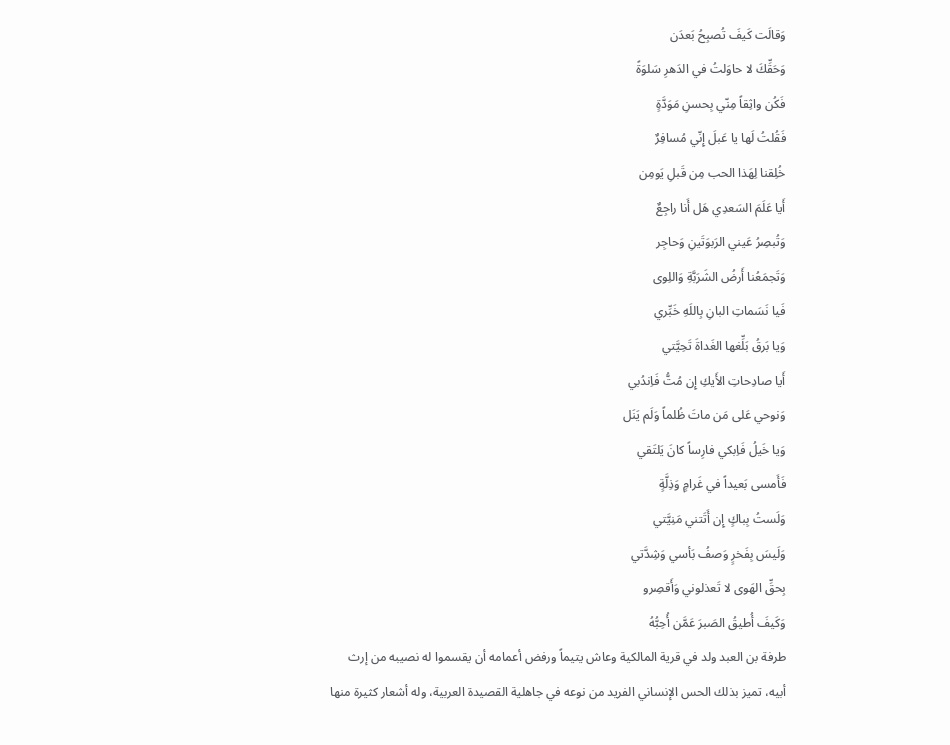وَقالَت كَيفَ تُصبِحُ بَعدَن
وَحَقِّكَ لا حاوَلتُ في الدَهرِ سَلوَةً
فَكُن واثِقاً مِنّي بِحسنِ مَوَدَّةٍ
فَقُلتُ لَها يا عَبلَ إِنّي مُسافِرٌ
خُلِقنا لِهَذا الحب مِن قَبلِ يَومِن
أَيا عَلَمَ السَعدِي هَل أَنا راجِعٌ
وَتُبصِرُ عَيني الرَبوَتَينِ وَحاجِر
وَتَجمَعُنا أَرضُ الشَرَبَّةِ وَاللِوى
فَيا نَسَماتِ البانِ بِاللَهِ خَبِّري
وَيا بَرقُ بَلِّغها الغَداةَ تَحِيَّتي
أَيا صادِحاتِ الأَيكِ إِن مُتُّ فَاِندُبي
وَنوحي عَلى مَن ماتَ ظُلماً وَلَم يَنَل
وَيا خَيلُ فَاِبكي فارِساً كانَ يَلتَقي
فَأَمسى بَعيداً في غَرامٍ وَذِلَّةٍ
وَلَستُ بِباكٍ إِن أَتَتني مَنِيَّتي
وَلَيسَ بِفَخرٍ وَصفُ بَأسي وَشِدَّتي
بِحقِّ الهَوى لا تَعذلوني وَأَقصِرو
وَكَيفَ أُطيقُ الصَبرَ عَمَّن أُحِبُّهُ
طرفة بن العبد ولد في قرية المالكية وعاش يتيماً ورفض أعمامه أن يقسموا له نصيبه من إرث أبيه، تميز بذلك الحس الإنساني الفريد من نوعه في جاهلية القصيدة العربية، وله أشعار كثيرة منها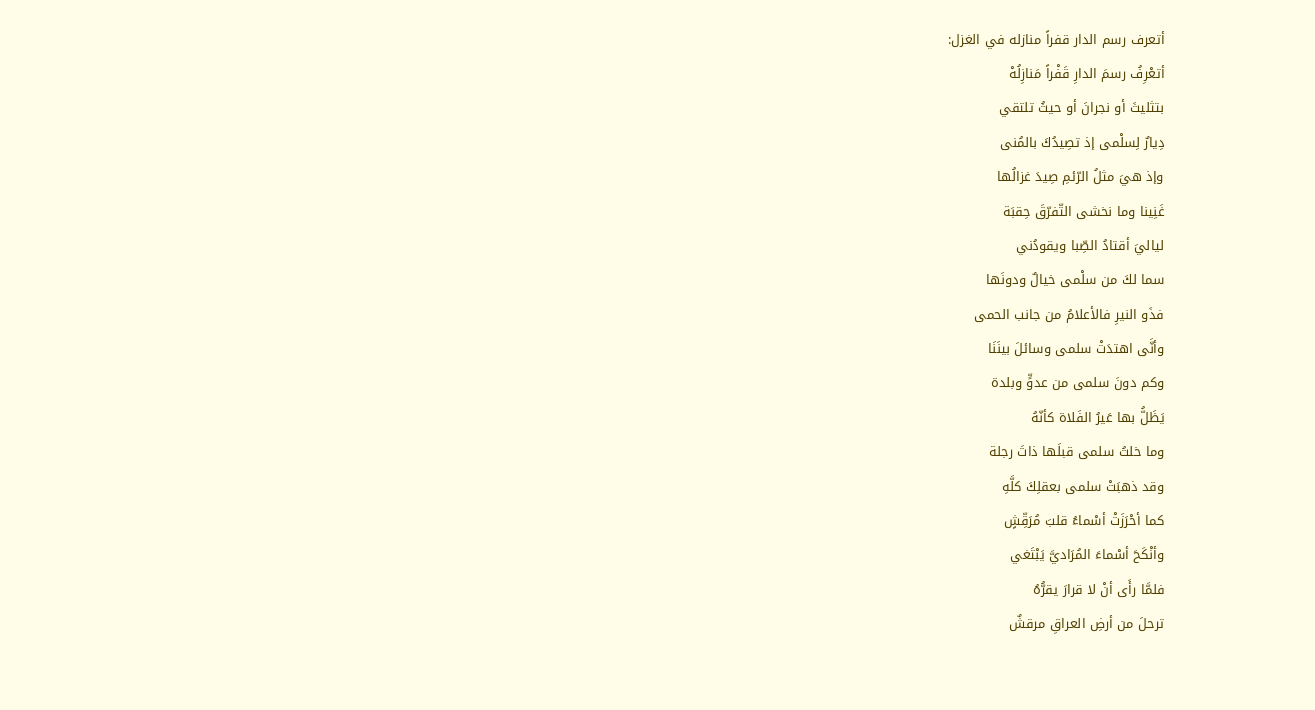أتعرف رسم الدار قفراً منازله في الغزل:
أتعْرِفُ رسمَ الدارِ قَفْراً مَنازِلُهْ
بتثليثَ أو نجرانَ أو حيثُ تلتقي
دِيارٌ لِسلْمى إذ تصِيدُكَ بالمُنى
وإذ هيَ مثلُ الرّئمِ صِيدَ غزالُها
غَنِينا وما نخشى التّفرّقَ حِقبَة
لياليَ أقتادُ الصِّبا ويقودُني
سما لكَ من سلْمى خيالٌ ودونَها
فذَو النيرِ فالأعلامُ من جانب الحمى
وأنَّى اهتدَتْ سلمى وسائلَ بينَنَا
وكم دونَ سلمى من عدوٍّ وبلدة
يَظَلُّ بها عَيرُ الفَلاة كأنّهُ
وما خلتُ سلمى قبلَها ذاتَ رجلة
وقد ذهبَتْ سلمى بعقلِكَ كلَّهِ
كما أحْرَزَتْ أسْماءُ قلبَ مُرَقِّشٍ
وأنْكَحَ أسْماءَ المُرَاديَّ يَبْتَغي
فلمَّا رأَى أنْ لا قرارَ يقرُّهُ
ترحلَ من أرضِ العراقِ مرقشٌ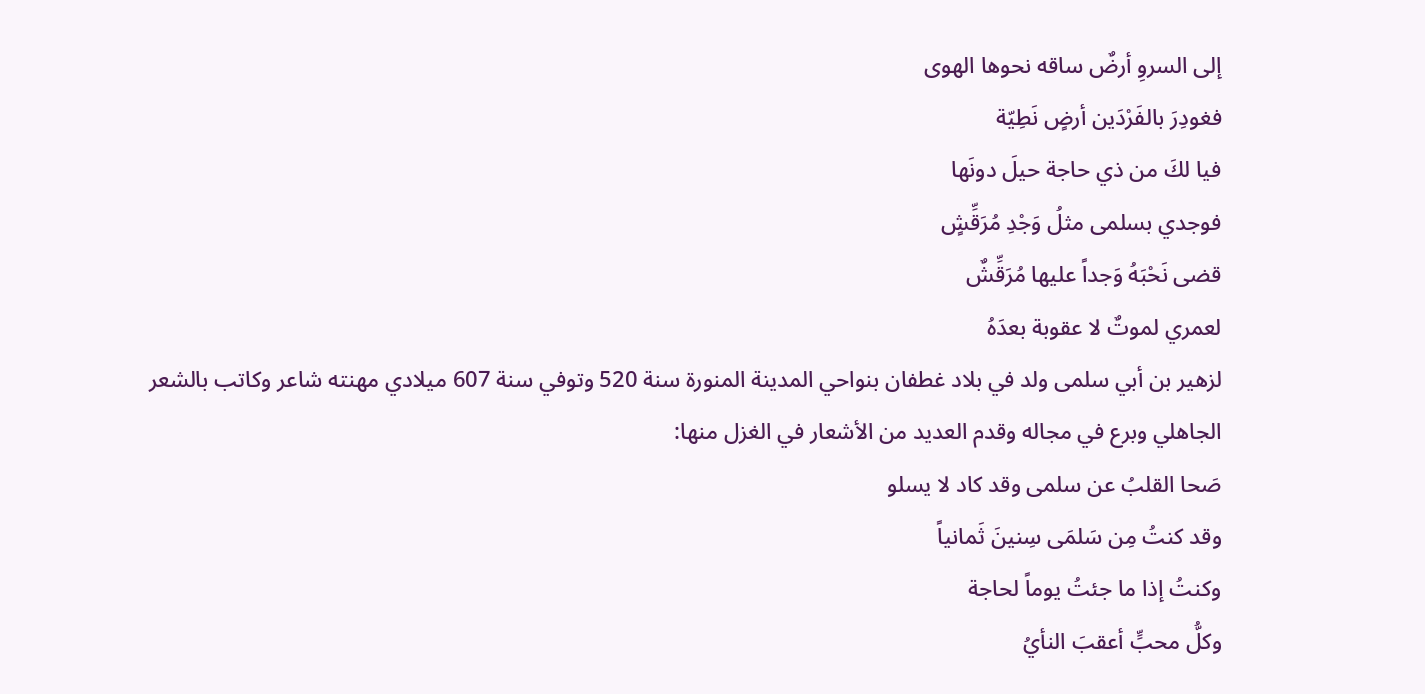إلى السروِ أرضٌ ساقه نحوها الهوى
فغودِرَ بالفَرْدَين أرضٍ نَطِيّة
فيا لكَ من ذي حاجة حيلَ دونَها
فوجدي بسلمى مثلُ وَجْدِ مُرَقِّشٍ
قضى نَحْبَهُ وَجداً عليها مُرَقِّشٌ
لعمري لموتٌ لا عقوبة بعدَهُ
لزهير بن أبي سلمى ولد في بلاد غطفان بنواحي المدينة المنورة سنة 520 وتوفي سنة 607 ميلادي مهنته شاعر وكاتب بالشعر الجاهلي وبرع في مجاله وقدم العديد من الأشعار في الغزل منها:
صَحا القلبُ عن سلمى وقد كاد لا يسلو
وقد كنتُ مِن سَلمَى سِنينَ ثَمانياً
وكنتُ إذا ما جئتُ يوماً لحاجة
وكلُّ محبٍّ أعقبَ النأيُ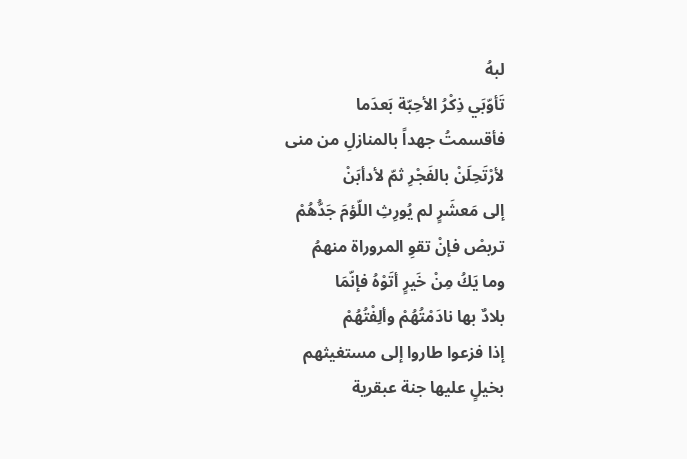لبهُ
تَأوّبَي ذِكْرُ الأحِبّة بَعدَما
فأقسمتُ جهداً بالمنازلِ من منى
لأرْتَحِلَنْ بالفَجْرِ ثمّ لأدأبَنْ
إلى مَعشَرٍ لم يُورِثِ اللّؤمَ جَدُّهُمْ
تربصْ فإنْ تقوِ المروراة منهمُ
وما يَكُ مِنْ خَيرٍ أتَوْهُ فإنّمَا
بلادٌ بها نادَمْتُهُمْ وألِفْتُهُمْ
إذا فزعوا طاروا إلى مستغيثهم
بخيلٍ عليها جنة عبقرية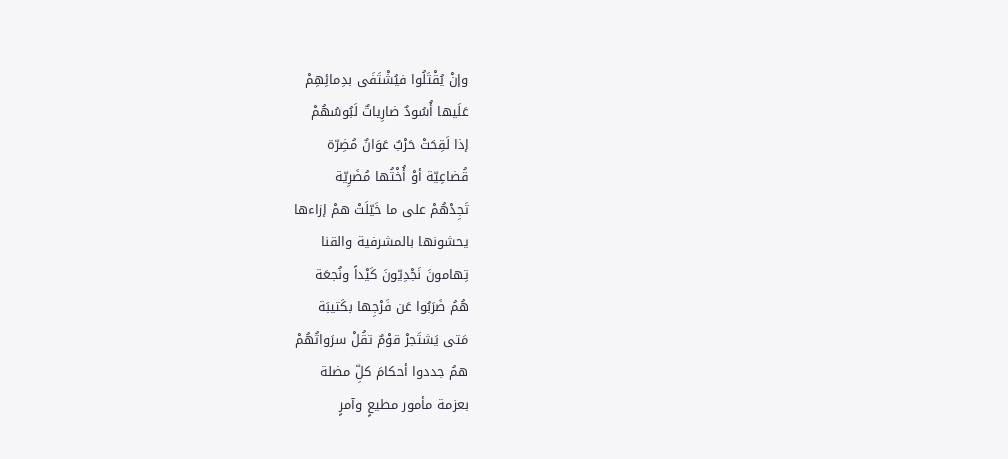وإنْ يُقْتَلُوا فيُشْتَفَى بدِمائِهِمْ
عَلَيها أُسُودٌ ضارِياتٌ لَبُوسُهُمْ
إذا لَقِحَتْ حَرْبٌ عَوَانٌ مُضِرّة
قُضاعِيّة أوْ أُخْتُها مُضَرِيّة
تَجِدْهُمْ على ما خَيّلَتْ همْ إزاءها
يحشونها بالمشرفية والقنا
تِهامونَ نَجْدِيّونَ كَيْداً ونُجعَة
هُمُ ضَرَبُوا عَن فَرْجِها بكَتيبَة
مَتى يَشتَجرْ قوْمٌ تقُلْ سرَواتُهُمْ
همُ جددوا أحكامَ كلِّ مضلة
بعزمة مأمور مطيعٍ وآمرٍ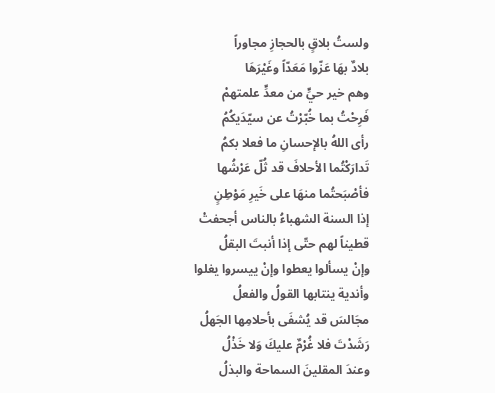ولستُ بلاقٍ بالحجازِ مجاوراً
بلادٌ بهَا عَزّوا مَعَدّاً وغَيْرَهَا
وهم خير حيٍّ من معدٍّ علمتهمْ
فَرِحْتُ بما خُبّرْتُ عن سيّدَيكُمُ
رأى اللهُ بالإحسانِ ما فعلا بكمُ
تَدارَكْتُما الأحلافَ قد ثُلّ عَرْشُها
فأصْبَحتُما منهَا على خَيرِ مَوْطِنٍ
إذا السنة الشهباءُ بالناس أجحفتْ
قطيناً لهم حتّى إذا أنبتَ البقلُ
وإنْ يسألوا يعطوا وإنْ ييسروا يغلوا
وأندية ينتابها القولُ والفعلُ
مجَالسَ قد يُشفَى بأحلامِها الجَهلُ
رَشَدْتَ فلا غُرْمٌ عليكَ وَلا خَذْلُ
وعندَ المقلينَ السماحة والبذلُ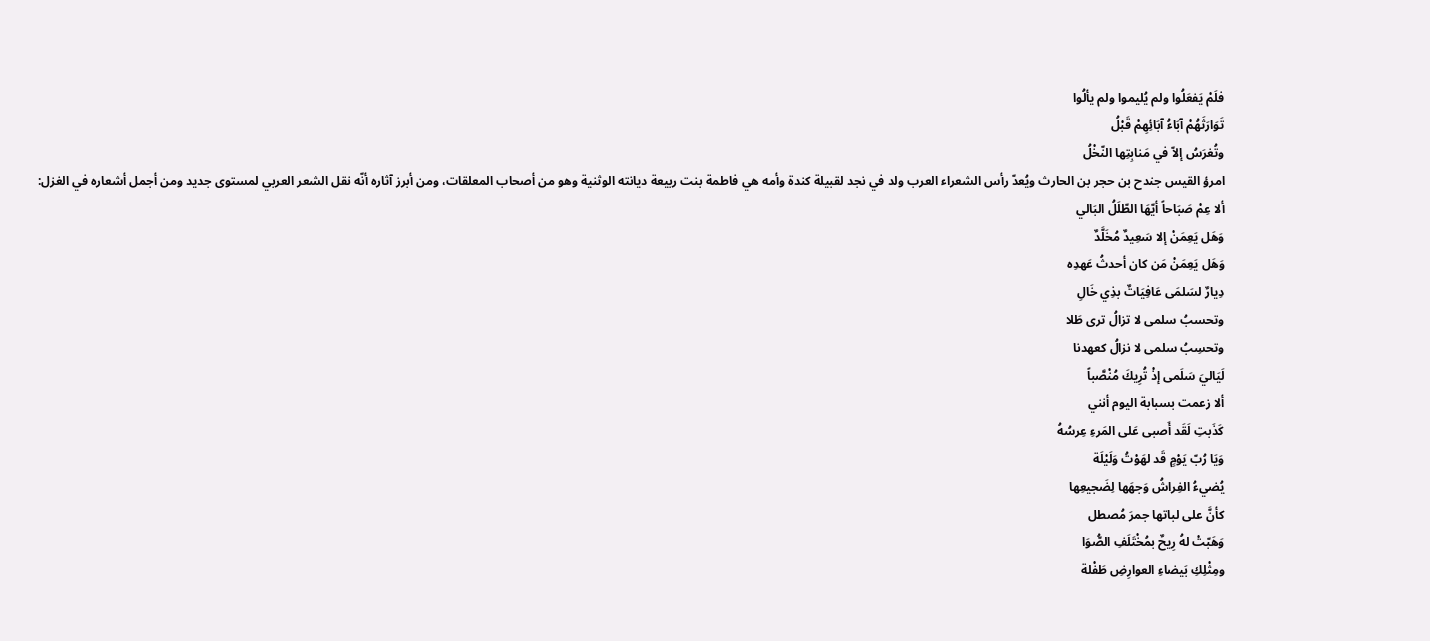فلَمْ يَفعَلُوا ولم يُليموا ولم يألُوا
تَوَارَثَهُمْ آبَاءُ آبَائِهِمْ قَبْلُ
وتُغرَسُ إلاّ في مَنابِتِها النّخْلُ
امرؤ القيس جندح بن حجر بن الحارث ويُعدّ رأس الشعراء العرب ولد في نجد لقبيلة كندة وأمه هي فاطمة بنت ربيعة ديانته الوثنية وهو من أصحاب المعلقات، ومن أبرز آثاره أنّه نقل الشعر العربي لمستوى جديد ومن أجمل أشعاره في الغزل:
ألا عِمْ صَبَاحاً أيّهَا الطّلَلُ البَالي
وَهَل يَعِمَنْ إلا سَعِيدٌ مُخَلَّدٌ
وَهَل يَعِمَنْ مَن كان أحدثُ عَهدِه
دِيارٌ لسَلمَى عَافِيَاتٌ بذِي خَالِ
وتحسبُ سلمى لا تزالُ ترى طَلا
وتحسِبُ سلمى لا نزالُ كعهدنا
لَيَاليَ سَلَمى إذْ تُرِيكَ مُنْصَّباً
ألا زعمت بسبابة اليوم أنني
كَذَبتِ لَقَد أَصبى عَلى المَرءِ عِرسُهُ
وَيَا رُبّ يَوْمٍ قَد لهَوْتُ وَلَيْلَة
يُضيءُ الفِراشُ وَجهَها لِضَجيعِها
كأنَّ على لباتها جمرَ مُصطل
وَهَبّتْ لهُ رِيحٌ بمُخْتَلَفِ الصُّوَا
ومِثْلِكِ بَيضاءِ العوارِضِ طَفْلة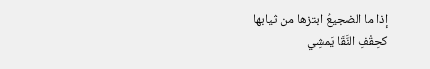إذا ما الضجيعُ ابتزها من ثيابها
كحِقْفِ النَّقَا يَمشِي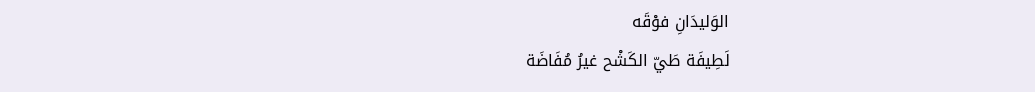الوَليدَانِ فوْقَه
لَطِيفَة طَيّ الكَشْح غيرُ مُفَاضَة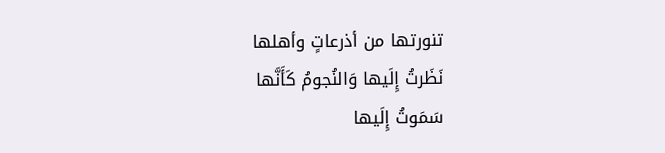تنورتها من أذرعاتٍ وأهلها
نَظَرتُ إِلَيها وَالنُجومُ كَأَنَّها
سَمَوتُ إِلَيها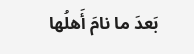بَعدَ ما نامَ أَهلُها